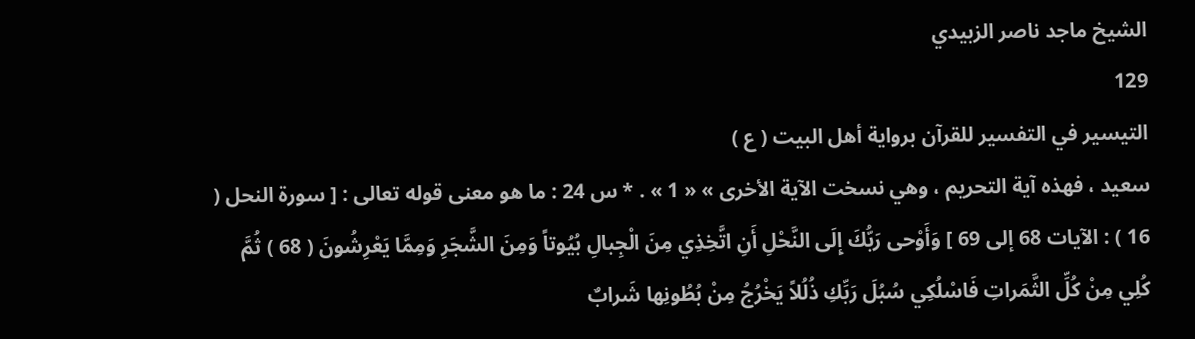الشيخ ماجد ناصر الزبيدي
129
التيسير في التفسير للقرآن برواية أهل البيت ( ع )
سعيد ، فهذه آية التحريم ، وهي نسخت الآية الأخرى » « 1 » . * س 24 : ما هو معنى قوله تعالى : [ سورة النحل ( 16 ) : الآيات 68 إلى 69 ] وَأَوْحى رَبُّكَ إِلَى النَّحْلِ أَنِ اتَّخِذِي مِنَ الْجِبالِ بُيُوتاً وَمِنَ الشَّجَرِ وَمِمَّا يَعْرِشُونَ ( 68 ) ثُمَّ كُلِي مِنْ كُلِّ الثَّمَراتِ فَاسْلُكِي سُبُلَ رَبِّكِ ذُلُلاً يَخْرُجُ مِنْ بُطُونِها شَرابٌ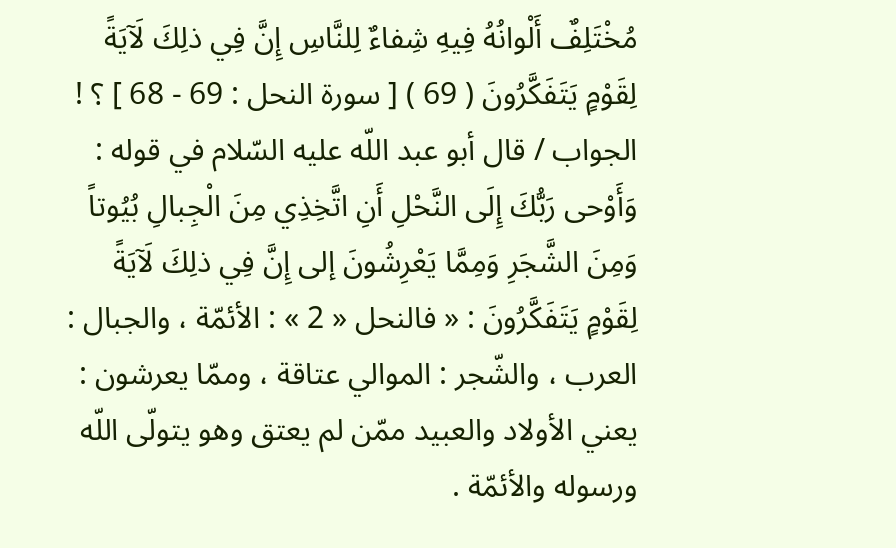مُخْتَلِفٌ أَلْوانُهُ فِيهِ شِفاءٌ لِلنَّاسِ إِنَّ فِي ذلِكَ لَآيَةً لِقَوْمٍ يَتَفَكَّرُونَ ( 69 ) [ سورة النحل : 69 - 68 ] ؟ ! الجواب / قال أبو عبد اللّه عليه السّلام في قوله : وَأَوْحى رَبُّكَ إِلَى النَّحْلِ أَنِ اتَّخِذِي مِنَ الْجِبالِ بُيُوتاً وَمِنَ الشَّجَرِ وَمِمَّا يَعْرِشُونَ إلى إِنَّ فِي ذلِكَ لَآيَةً لِقَوْمٍ يَتَفَكَّرُونَ : « فالنحل « 2 » : الأئمّة ، والجبال : العرب ، والشّجر : الموالي عتاقة ، وممّا يعرشون : يعني الأولاد والعبيد ممّن لم يعتق وهو يتولّى اللّه ورسوله والأئمّة .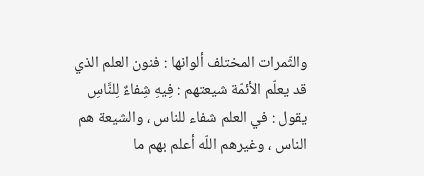والثّمرات المختلف ألوانها : فنون العلم الذي قد يعلّم الأئمّة شيعتهم : فِيهِ شِفاءٌ لِلنَّاسِ يقول : في العلم شفاء للناس ، والشيعة هم الناس ، وغيرهم اللّه أعلم بهم ما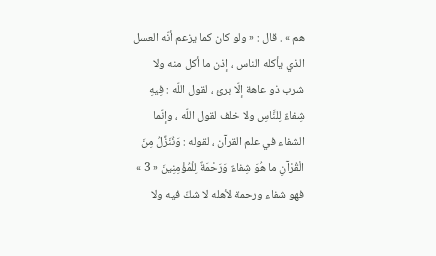هم » . قال : « ولو كان كما يزعم أنّه العسل الذي يأكله الناس ، إذن ما أكل منه ولا شرب ذو عاهة إلّا برئ ، لقول اللّه : فِيهِ شِفاءٌ لِلنَّاسِ ولا خلف لقول اللّه ، وإنّما الشفاء في علم القرآن ، لقوله : وَنُنَزِّلُ مِنَ الْقُرْآنِ ما هُوَ شِفاءٌ وَرَحْمَةٌ لِلْمُؤْمِنِينَ « 3 » فهو شفاء ورحمة لأهله لا شكّ فيه ولا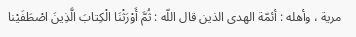مرية ، وأهله : أئمّة الهدى الذين قال اللّه : ثُمَّ أَوْرَثْنَا الْكِتابَ الَّذِينَ اصْطَفَيْنا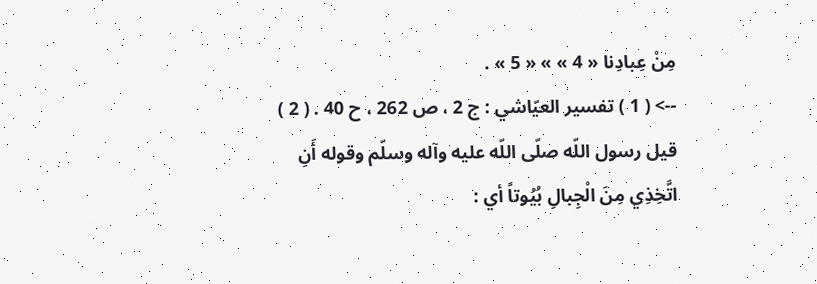مِنْ عِبادِنا « 4 » » « 5 » .
--> ( 1 ) تفسير العيّاشي : ج 2 ، ص 262 ، ح 40 . ( 2 ) قيل رسول اللّه صلّى اللّه عليه وآله وسلّم وقوله أَنِ اتَّخِذِي مِنَ الْجِبالِ بُيُوتاً أي :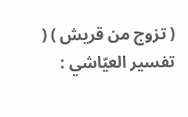( تزوج من قريش ) ( تفسير العيّاشي :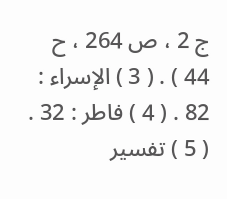ج 2 ، ص 264 ، ح 44 ) . ( 3 ) الإسراء : 82 . ( 4 ) فاطر : 32 . ( 5 ) تفسير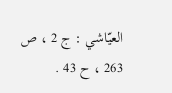العيّاشي : ج 2 ، ص 263 ، ح 43 .